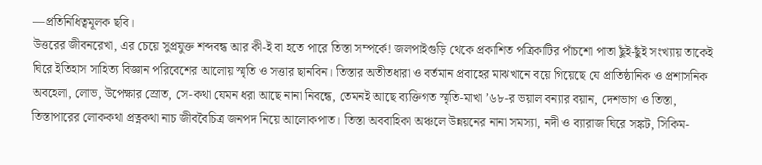—প্রতিনিধিত্বমূলক ছবি।
উত্তরের জীবনরেখা, এর চেয়ে সুপ্রযুক্ত শব্দবন্ধ আর কী-ই বা হতে পারে তিস্তা সম্পর্কে! জলপাইগুড়ি থেকে প্রকাশিত পত্রিকাটির পাঁচশো পাতা ছুঁই-ছুঁই সংখ্যায় তাকেই ঘিরে ইতিহাস সাহিত্য বিজ্ঞান পরিবেশের আলোয় স্মৃতি ও সত্তার ছানবিন। তিস্তার অতীতধারা ও বর্তমান প্রবাহের মাঝখানে বয়ে গিয়েছে যে প্রাতিষ্ঠানিক ও প্রশাসনিক অবহেলা, লোভ, উপেক্ষার স্রোত, সে-কথা যেমন ধরা আছে নানা নিবন্ধে, তেমনই আছে ব্যক্তিগত স্মৃতি-মাখা ’৬৮-র ভয়াল বন্যার বয়ান, দেশভাগ ও তিস্তা, তিস্তাপারের লোককথা প্রত্নকথা নাচ জীববৈচিত্র জনপদ নিয়ে আলোকপাত। তিস্তা অববাহিকা অঞ্চলে উন্নয়নের নানা সমস্যা, নদী ও ব্যারাজ ঘিরে সঙ্কট, সিকিম-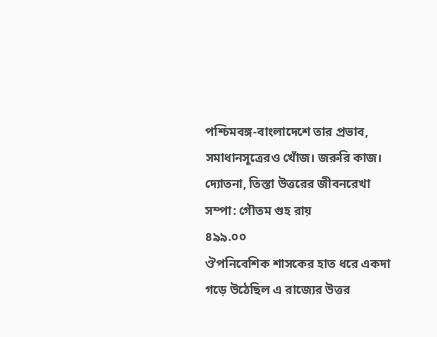পশ্চিমবঙ্গ-বাংলাদেশে তার প্রভাব, সমাধানসূত্রেরও খোঁজ। জরুরি কাজ।
দ্যোতনা, তিস্তা উত্তরের জীবনরেখা
সম্পা: গৌতম গুহ রায়
৪৯৯.০০
ঔপনিবেশিক শাসকের হাত ধরে একদা গড়ে উঠেছিল এ রাজ্যের উত্তর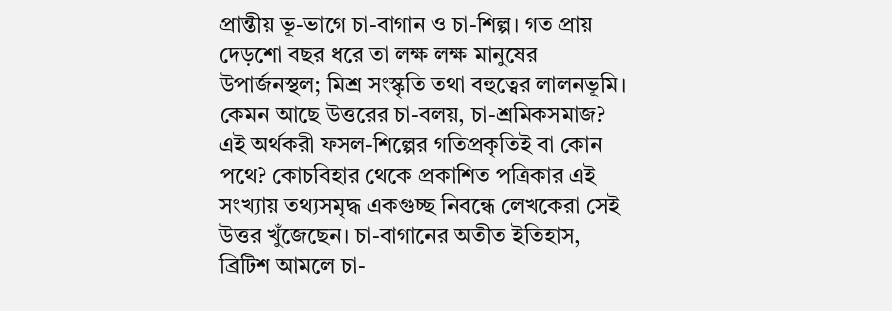প্রান্তীয় ভূ-ভাগে চা-বাগান ও চা-শিল্প। গত প্রায় দেড়শো বছর ধরে তা লক্ষ লক্ষ মানুষের উপার্জনস্থল; মিশ্র সংস্কৃতি তথা বহুত্বের লালনভূমি। কেমন আছে উত্তরের চা-বলয়, চা-শ্রমিকসমাজ? এই অর্থকরী ফসল-শিল্পের গতিপ্রকৃতিই বা কোন পথে? কোচবিহার থেকে প্রকাশিত পত্রিকার এই সংখ্যায় তথ্যসমৃদ্ধ একগুচ্ছ নিবন্ধে লেখকেরা সেই উত্তর খুঁজেছেন। চা-বাগানের অতীত ইতিহাস, ব্রিটিশ আমলে চা-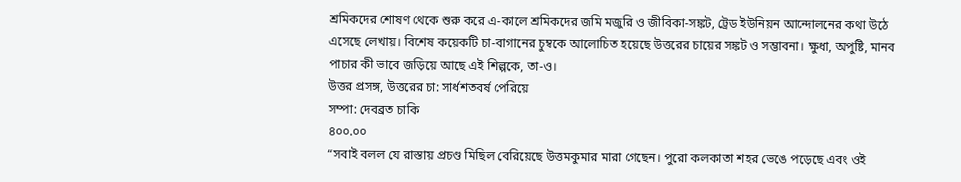শ্রমিকদের শোষণ থেকে শুরু করে এ-কালে শ্রমিকদের জমি মজুরি ও জীবিকা-সঙ্কট, ট্রেড ইউনিয়ন আন্দোলনের কথা উঠে এসেছে লেখায়। বিশেষ কয়েকটি চা-বাগানের চুম্বকে আলোচিত হয়েছে উত্তরের চায়ের সঙ্কট ও সম্ভাবনা। ক্ষুধা, অপুষ্টি, মানব পাচার কী ভাবে জড়িয়ে আছে এই শিল্পকে, তা-ও।
উত্তর প্রসঙ্গ, উত্তরের চা: সার্ধশতবর্ষ পেরিয়ে
সম্পা: দেবব্রত চাকি
৪০০.০০
“সবাই বলল যে রাস্তায় প্রচণ্ড মিছিল বেরিয়েছে উত্তমকুমার মারা গেছেন। পুরো কলকাতা শহর ভেঙে পড়েছে এবং ওই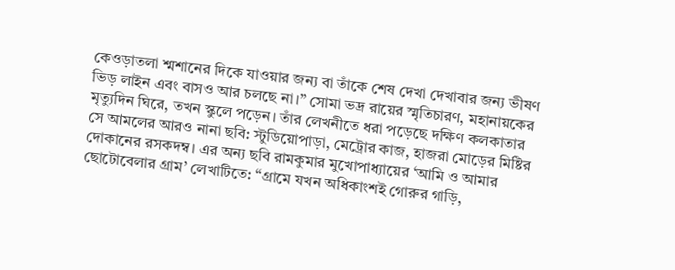কেওড়াতলা শ্মশানের দিকে যাওয়ার জন্য বা তাঁকে শেষ দেখা দেখাবার জন্য ভীষণ ভিড় লাইন এবং বাসও আর চলছে না।” সোমা ভদ্র রায়ের স্মৃতিচারণ, মহানায়কের মৃত্যুদিন ঘিরে, তখন স্কুলে পড়েন। তাঁর লেখনীতে ধরা পড়েছে দক্ষিণ কলকাতার সে আমলের আরও নানা ছবি: স্টুডিয়োপাড়া, মেট্রোর কাজ, হাজরা মোড়ের মিষ্টির দোকানের রসকদম্ব। এর অন্য ছবি রামকুমার মুখোপাধ্যায়ের ‘আমি ও আমার ছোটোবেলার গ্রাম’ লেখাটিতে: “গ্রামে যখন অধিকাংশই গোরুর গাড়ি,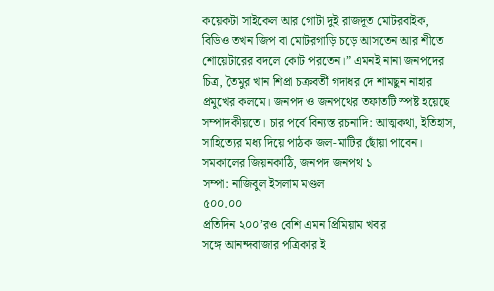কয়েকটা সাইকেল আর গোটা দুই রাজদূত মোটরবাইক, বিডিও তখন জিপ বা মোটরগাড়ি চড়ে আসতেন আর শীতে শোয়েটারের বদলে কোট পরতেন।” এমনই নানা জনপদের চিত্র, তৈমুর খান শিপ্রা চক্রবর্তী গদাধর দে শামছুন নাহার প্রমুখের কলমে। জনপদ ও জনপথের তফাতটি স্পষ্ট হয়েছে সম্পাদকীয়তে। চার পর্বে বিন্যস্ত রচনাদি: আত্মকথা, ইতিহাস, সাহিত্যের মধ্য দিয়ে পাঠক জল-মাটির ছোঁয়া পাবেন।
সমকালের জিয়নকাঠি, জনপদ জনপথ ১
সম্পা: নাজিবুল ইসলাম মণ্ডল
৫০০.০০
প্রতিদিন ২০০’রও বেশি এমন প্রিমিয়াম খবর
সঙ্গে আনন্দবাজার পত্রিকার ই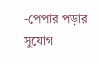-পেপার পড়ার সুযোগ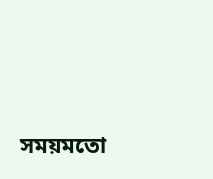সময়মতো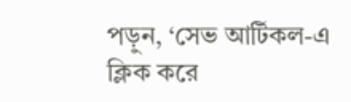পড়ুন, ‘সেভ আর্টিকল-এ ক্লিক করে